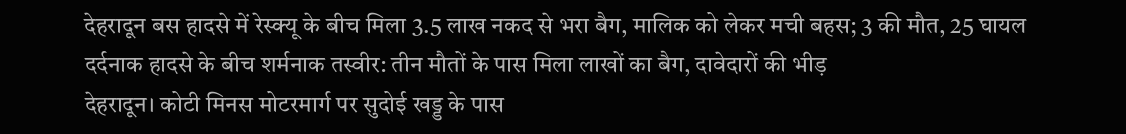देहरादून बस हादसे में रेस्क्यू के बीच मिला 3.5 लाख नकद से भरा बैग, मालिक को लेकर मची बहस; 3 की मौत, 25 घायल
दर्दनाक हादसे के बीच शर्मनाक तस्वीर: तीन मौतों के पास मिला लाखों का बैग, दावेदारों की भीड़
देहरादून। कोटी मिनस मोटरमार्ग पर सुदोई खड्ड के पास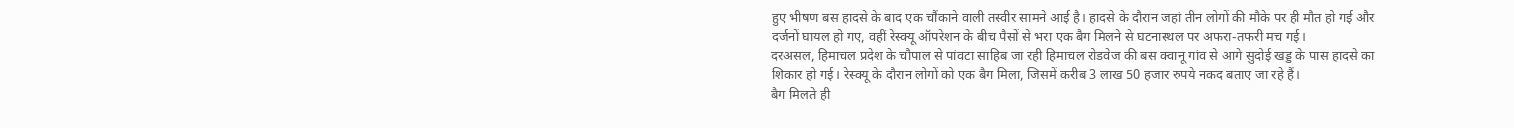हुए भीषण बस हादसे के बाद एक चौंकाने वाली तस्वीर सामने आई है। हादसे के दौरान जहां तीन लोगों की मौके पर ही मौत हो गई और दर्जनों घायल हो गए, वहीं रेस्क्यू ऑपरेशन के बीच पैसों से भरा एक बैग मिलने से घटनास्थल पर अफरा-तफरी मच गई।
दरअसल, हिमाचल प्रदेश के चौपाल से पांवटा साहिब जा रही हिमाचल रोडवेज की बस क्वानू गांव से आगे सुदोई खड्ड के पास हादसे का शिकार हो गई। रेस्क्यू के दौरान लोगों को एक बैग मिला, जिसमें करीब 3 लाख 50 हजार रुपये नकद बताए जा रहे हैं।
बैग मिलते ही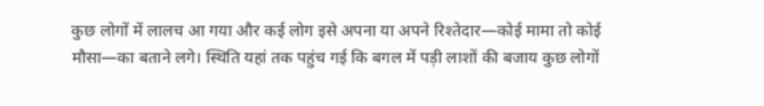कुछ लोगों में लालच आ गया और कई लोग इसे अपना या अपने रिश्तेदार—कोई मामा तो कोई मौसा—का बताने लगे। स्थिति यहां तक पहुंच गई कि बगल में पड़ी लाशों की बजाय कुछ लोगों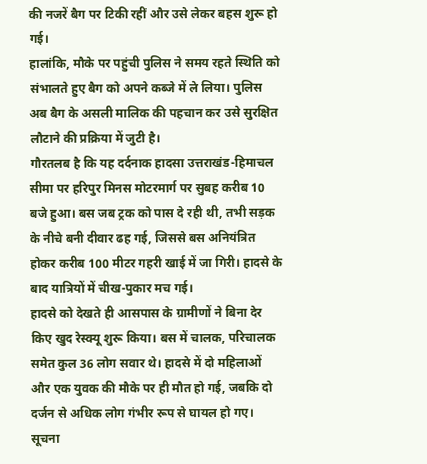की नजरें बैग पर टिकी रहीं और उसे लेकर बहस शुरू हो गई।
हालांकि, मौके पर पहुंची पुलिस ने समय रहते स्थिति को संभालते हुए बैग को अपने कब्जे में ले लिया। पुलिस अब बैग के असली मालिक की पहचान कर उसे सुरक्षित लौटाने की प्रक्रिया में जुटी है।
गौरतलब है कि यह दर्दनाक हादसा उत्तराखंड-हिमाचल सीमा पर हरिपुर मिनस मोटरमार्ग पर सुबह करीब 10 बजे हुआ। बस जब ट्रक को पास दे रही थी, तभी सड़क के नीचे बनी दीवार ढह गई, जिससे बस अनियंत्रित होकर करीब 100 मीटर गहरी खाई में जा गिरी। हादसे के बाद यात्रियों में चीख-पुकार मच गई।
हादसे को देखते ही आसपास के ग्रामीणों ने बिना देर किए खुद रेस्क्यू शुरू किया। बस में चालक, परिचालक समेत कुल 36 लोग सवार थे। हादसे में दो महिलाओं और एक युवक की मौके पर ही मौत हो गई, जबकि दो दर्जन से अधिक लोग गंभीर रूप से घायल हो गए।
सूचना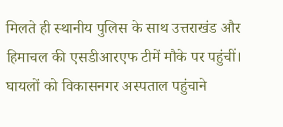मिलते ही स्थानीय पुलिस के साथ उत्तराखंड और हिमाचल की एसडीआरएफ टीमें मौके पर पहुंचीं।
घायलों को विकासनगर अस्पताल पहुंचाने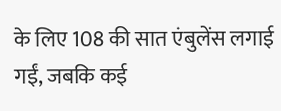के लिए 108 की सात एंबुलेंस लगाई गईं, जबकि कई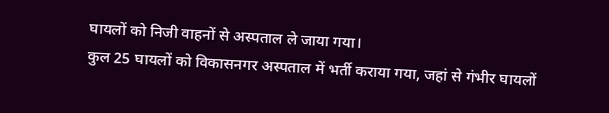घायलों को निजी वाहनों से अस्पताल ले जाया गया।
कुल 25 घायलों को विकासनगर अस्पताल में भर्ती कराया गया, जहां से गंभीर घायलों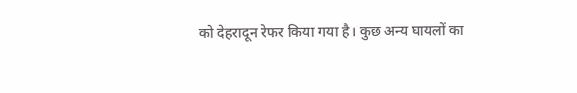को देहरादून रेफर किया गया है। कुछ अन्य घायलों का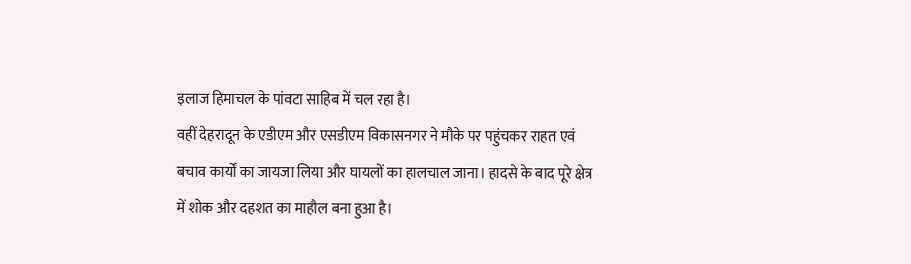इलाज हिमाचल के पांवटा साहिब में चल रहा है।
वहीं देहरादून के एडीएम और एसडीएम विकासनगर ने मौके पर पहुंचकर राहत एवं बचाव कार्यों का जायजा लिया और घायलों का हालचाल जाना। हादसे के बाद पूरे क्षेत्र में शोक और दहशत का माहौल बना हुआ है।